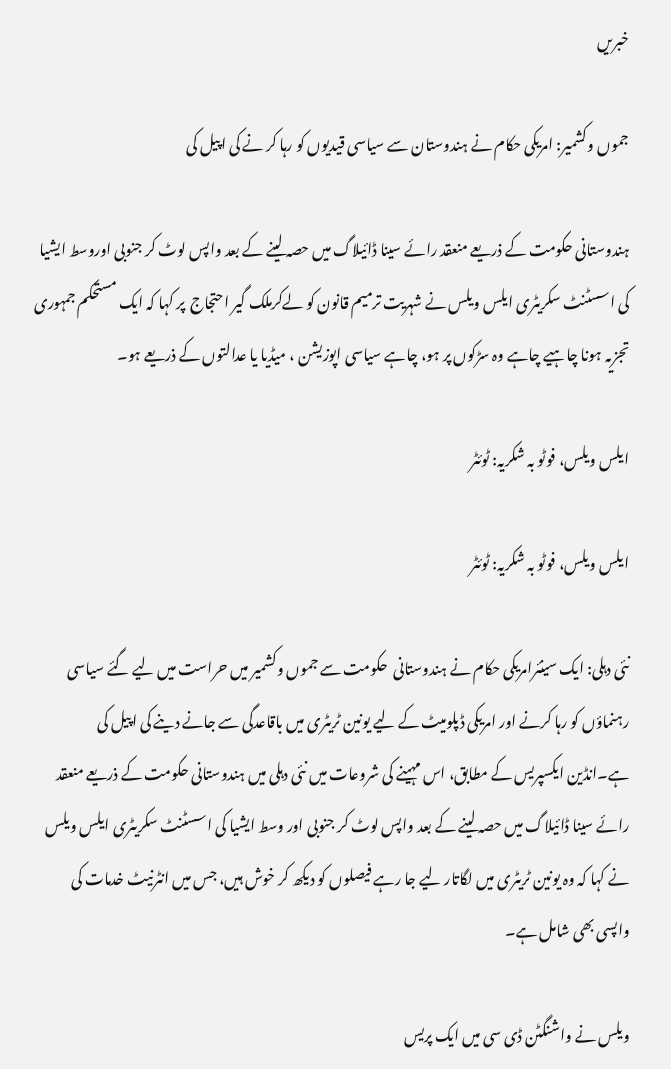خبریں

جموں وکشمیر: امریکی حکام نے ہندوستان سے سیاسی قیدیوں کو رہا کر نے کی اپیل کی

ہندوستانی حکومت کے ذریعے منعقد رائے سینا ڈائیلاگ میں حصہ لینے کے بعد واپس لوٹ کر جنوبی اوروسط ایشیا کی اسسٹنٹ سکریٹری ایلس ویلس نے شہریت ترمیم قانون کو لےکرملک گیر احتجاج  پر کہا کہ ایک مستحکم جمہوری تجزیہ ہونا چاہیے چاہے وہ سڑکوں پر ہو، چاہے سیاسی اپوزیشن ، میڈیا یا عدالتوں کے ذریعے ہو۔

ایلس ویلس، فوٹو بہ شکریہ: ٹوئٹر

ایلس ویلس، فوٹو بہ شکریہ: ٹوئٹر

نئی دہلی: ایک سینئرامریکی حکام نے ہندوستانی  حکومت سے جموں وکشمیر میں حراست میں لیے گئے سیاسی رہنماؤں کو رہا کرنے اور امریکی ڈپلومیٹ کے لیے یونین ٹریٹری میں باقاعدگی سے جانے دینے کی اپیل کی ہے۔انڈین ایکسپریس کے مطابق، اس مہینے کی شروعات میں نئی دہلی میں ہندوستانی حکومت کے ذریعے منعقد رائے سینا ڈائیلاگ میں حصہ لینے کے بعد واپس لوٹ کر جنوبی اور وسط ایشیا کی اسسٹنٹ سکریٹری ایلس ویلس نے کہا کہ وہ یونین ٹریٹری میں لگاتار لیے جا رہے فیصلوں کو دیکھ کر خوش ہیں، جس میں انٹرنیٹ خدمات کی واپسی بھی شامل ہے۔

ویلس نے واشنگٹن ڈی سی میں ایک پریس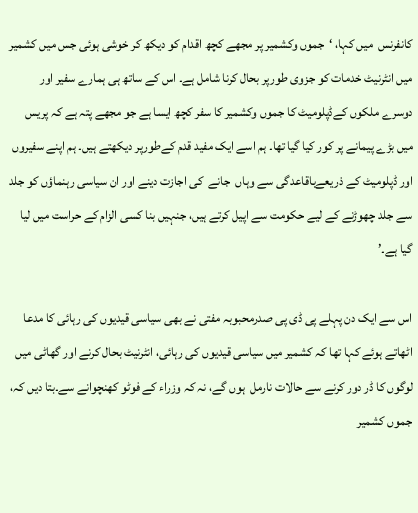کانفرنس  میں کہا، ‘جموں وکشمیر پر مجھے کچھ اقدام کو دیکھ کر خوشی ہوئی جس میں کشمیر میں انٹرنیٹ خدمات کو جزوی طورپر بحال کرنا شامل ہے۔ اس کے ساتھ ہی ہمارے سفیر اور دوسرے ملکوں کےڈپلومیٹ کا جموں وکشمیر کا سفر کچھ ایسا ہے جو مجھے پتہ ہے کہ پریس میں بڑے پیمانے پر کور کیا گیا تھا۔ ہم اسے ایک مفید قدم کےطورپر دیکھتے ہیں۔ ہم اپنے سفیروں اور ڈپلومیٹ کے ذریعےباقاعدگی سے وہاں  جانے  کی اجازت دینے اور ان سیاسی رہنماؤں کو جلد سے جلد چھوڑنے کے لیے حکومت سے اپیل کرتے ہیں، جنہیں بنا کسی الزام کے حراست میں لیا گیا ہے۔’

اس سے ایک دن پہلے پی ڈی پی صدرمحبوبہ مفتی نے بھی سیاسی قیدیوں کی رہائی کا مدعا اٹھاتے ہوئے کہا تھا کہ کشمیر میں سیاسی قیدیوں کی رہائی، انٹرنیٹ بحال کرنے اور گھاٹی میں لوگوں کا ڈر دور کرنے سے حالات نارمل  ہوں گے، نہ کہ وزراء کے فوٹو کھنچوانے سے۔بتا دیں کہ، جموں کشمیر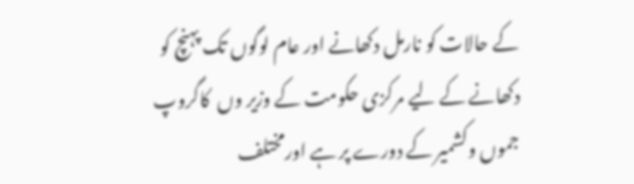کے حالات کو نارمل دکھانے اور عام لوگوں تک پہنچ کو دکھانے کے لیے مرکزی حکومت کے وزیر وں  کاگروپ  جموں وکشمیر کے دورے پر ہے اورمختلف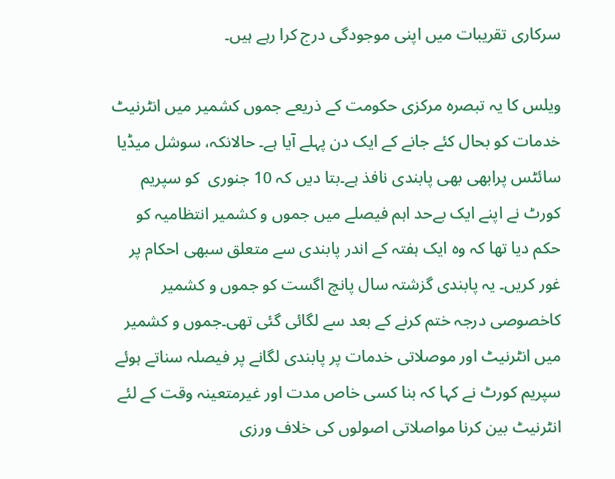سرکاری تقریبات میں اپنی موجودگی درج کرا رہے ہیں۔

ویلس کا یہ تبصرہ مرکزی حکومت کے ذریعے جموں کشمیر میں انٹرنیٹ خدمات کو بحال کئے جانے کے ایک دن پہلے آیا ہے۔ حالانکہ، سوشل میڈیا سائٹس پرابھی بھی پابندی نافذ ہے۔بتا دیں کہ 10 جنوری  کو سپریم کورٹ نے اپنے ایک بےحد اہم فیصلے میں جموں و کشمیر انتظامیہ کو حکم دیا تھا کہ وہ ایک ہفتہ کے اندر پابندی سے متعلق سبھی احکام پر غور کریں۔ یہ پابندی گزشتہ سال پانچ اگست کو جموں و کشمیر کاخصوصی درجہ ختم کرنے کے بعد سے لگائی گئی تھی۔جموں و کشمیر میں انٹرنیٹ اور موصلاتی خدمات پر پابندی لگانے پر فیصلہ سناتے ہوئے سپریم کورٹ نے کہا کہ بنا کسی خاص مدت اور غیرمتعینہ وقت کے لئے انٹرنیٹ بین کرنا مواصلاتی اصولوں کی خلاف ورزی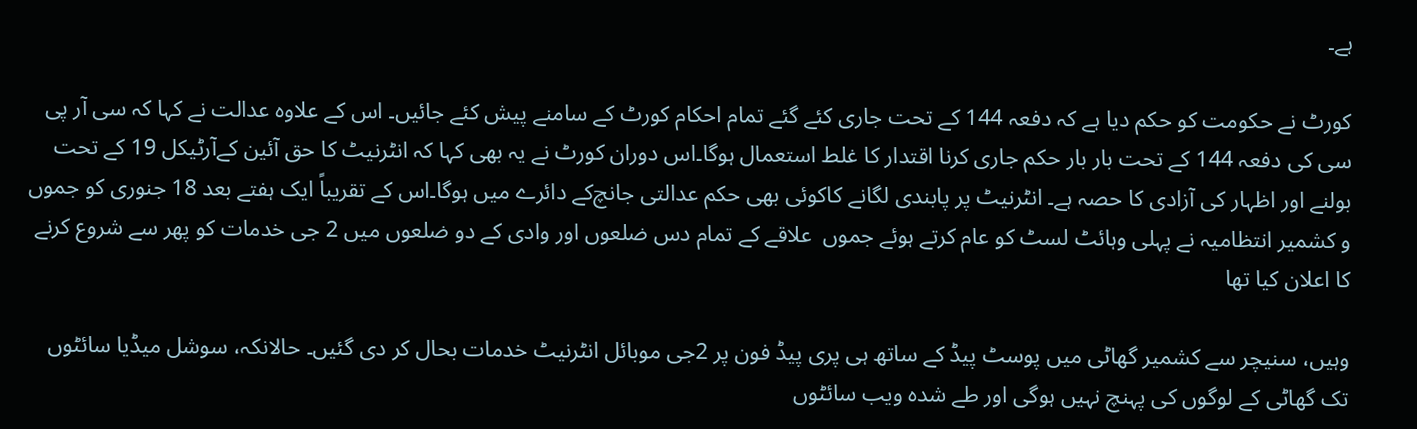ہے۔

کورٹ نے حکومت کو حکم دیا ہے کہ دفعہ 144 کے تحت جاری کئے گئے تمام احکام کورٹ کے سامنے پیش کئے جائیں۔ اس کے علاوہ عدالت نے کہا کہ سی آر پی سی کی دفعہ 144 کے تحت بار بار حکم جاری کرنا اقتدار کا غلط استعمال ہوگا۔اس دوران کورٹ نے یہ بھی کہا کہ انٹرنیٹ کا حق آئین کےآرٹیکل 19 کے تحت بولنے اور اظہار کی آزادی کا حصہ ہے۔ انٹرنیٹ پر پابندی لگانے کاکوئی بھی حکم عدالتی جانچ‌کے دائرے میں ہوگا۔اس کے تقریباً ایک ہفتے بعد 18 جنوری کو جموں و کشمیر انتظامیہ نے پہلی وہائٹ لسٹ کو عام کرتے ہوئے جموں  علاقے کے تمام دس ضلعوں اور وادی کے دو ضلعوں میں 2 جی خدمات کو پھر سے شروع کرنے کا اعلان کیا تھا

وہیں، سنیچر سے کشمیر گھاٹی میں پوسٹ پیڈ کے ساتھ ہی پری پیڈ فون پر 2جی موبائل انٹرنیٹ خدمات بحال کر دی گئیں۔ حالانکہ، سوشل میڈیا سائٹوں تک گھاٹی کے لوگوں کی پہنچ نہیں ہوگی اور طے شدہ ویب سائٹوں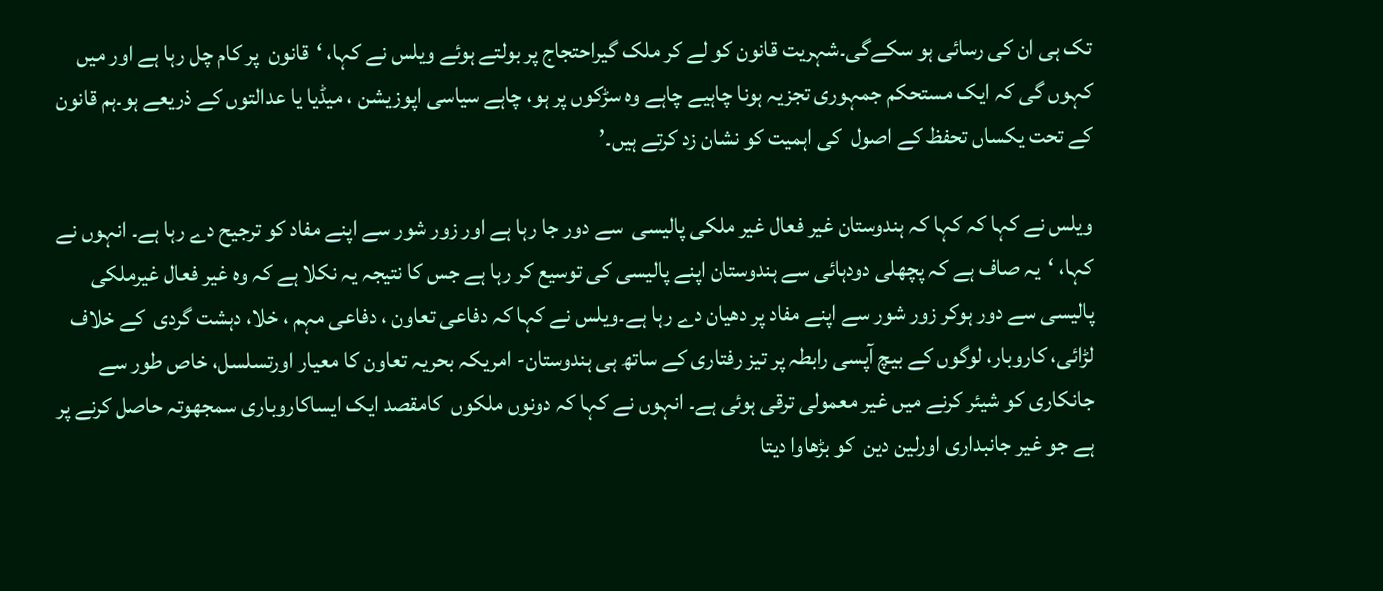تک ہی ان کی رسائی ہو سکےگی۔شہریت قانون کو لے کر ملک گیراحتجاج پر بولتے ہوئے ویلس نے کہا، ‘قانون  پر کام چل رہا ہے اور میں کہوں گی کہ ایک مستحکم جمہوری تجزیہ ہونا چاہیے چاہے وہ سڑکوں پر ہو، چاہے سیاسی اپوزیشن ، میڈیا یا عدالتوں کے ذریعے ہو۔ہم قانون کے تحت یکساں تحفظ کے اصول  کی اہمیت کو نشان زد کرتے ہیں۔’

ویلس نے کہا کہ کہا کہ ہندوستان غیر فعال غیر ملکی پالیسی  سے دور جا رہا ہے اور زور شور سے اپنے مفاد کو ترجیح دے رہا ہے۔ انہوں نے کہا، ‘یہ صاف ہے کہ پچھلی دودہائی سے ہندوستان اپنے پالیسی کی توسیع کر رہا ہے جس کا نتیجہ یہ نکلا ہے کہ وہ غیر فعال غیرملکی پالیسی سے دور ہوکر زور شور سے اپنے مفاد پر دھیان دے رہا ہے۔ویلس نے کہا کہ دفاعی تعاون ، دفاعی مہم ، خلا، دہشت گردی  کے خلاف لڑائی، کاروبار، لوگوں کے بیچ آپسی رابطہ پر تیز رفتاری کے ساتھ ہی ہندوستان- امریکہ بحریہ تعاون کا معیار اورتسلسل، خاص طور سے جانکاری کو شیئر کرنے میں غیر معمولی ترقی ہوئی ہے۔ انہوں نے کہا کہ دونوں ملکوں  کامقصد ایک ایساکاروباری سمجھوتہ حاصل کرنے پر ہے جو غیر جانبداری اورلین دین  کو بڑھاوا دیتا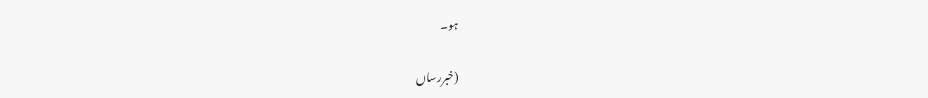ہو۔

(خبررساں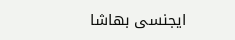ایجنسی بھاشا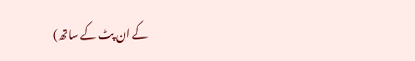کے ان پٹ کے ساتھ)